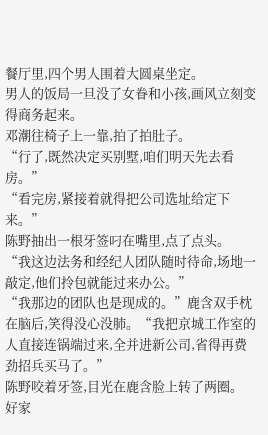餐厅里,四个男人围着大圆桌坐定。
男人的饭局一旦没了女眷和小孩,画风立刻变得商务起来。
邓潮往椅子上一靠,拍了拍肚子。
“行了,既然决定买别墅,咱们明天先去看房。”
“看完房,紧接着就得把公司选址给定下来。”
陈野抽出一根牙签叼在嘴里,点了点头。
“我这边法务和经纪人团队随时待命,场地一敲定,他们拎包就能过来办公。”
“我那边的团队也是现成的。”鹿含双手枕在脑后,笑得没心没肺。“我把京城工作室的人直接连锅端过来,全并进新公司,省得再费劲招兵买马了。”
陈野咬着牙签,目光在鹿含脸上转了两圈。
好家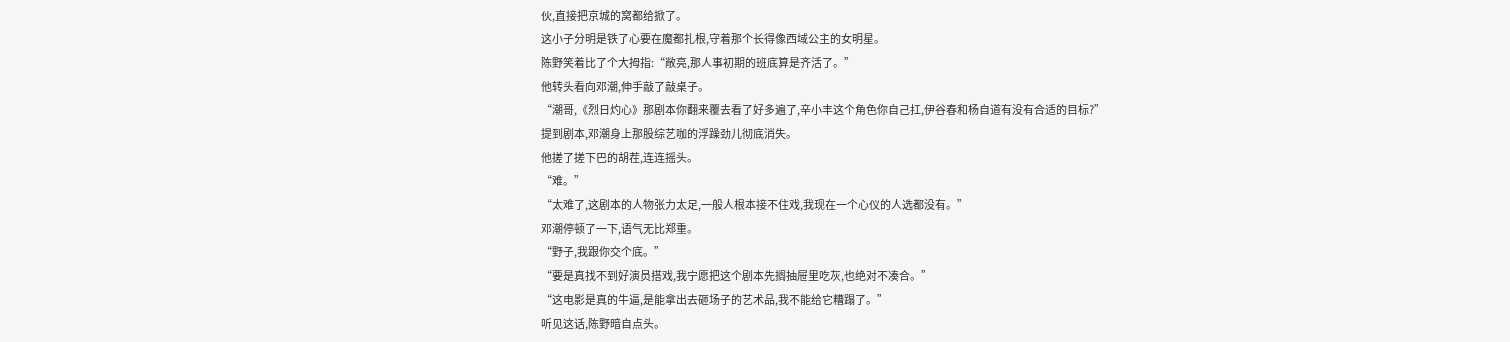伙,直接把京城的窝都给掀了。
这小子分明是铁了心要在魔都扎根,守着那个长得像西域公主的女明星。
陈野笑着比了个大拇指:“敞亮,那人事初期的班底算是齐活了。”
他转头看向邓潮,伸手敲了敲桌子。
“潮哥,《烈日灼心》那剧本你翻来覆去看了好多遍了,辛小丰这个角色你自己扛,伊谷春和杨自道有没有合适的目标?”
提到剧本,邓潮身上那股综艺咖的浮躁劲儿彻底消失。
他搓了搓下巴的胡茬,连连摇头。
“难。”
“太难了,这剧本的人物张力太足,一般人根本接不住戏,我现在一个心仪的人选都没有。”
邓潮停顿了一下,语气无比郑重。
“野子,我跟你交个底。”
“要是真找不到好演员搭戏,我宁愿把这个剧本先搁抽屉里吃灰,也绝对不凑合。”
“这电影是真的牛逼,是能拿出去砸场子的艺术品,我不能给它糟蹋了。”
听见这话,陈野暗自点头。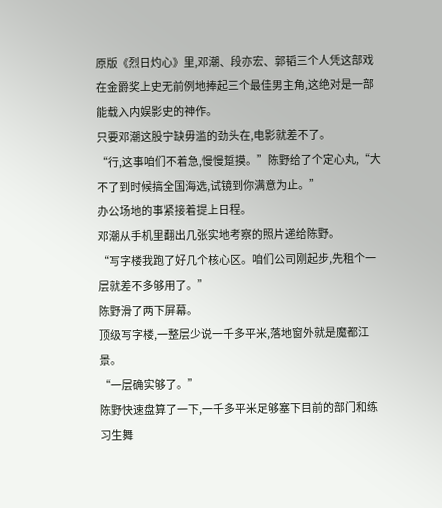原版《烈日灼心》里,邓潮、段亦宏、郭韬三个人凭这部戏在金爵奖上史无前例地捧起三个最佳男主角,这绝对是一部能载入内娱影史的神作。
只要邓潮这股宁缺毋滥的劲头在,电影就差不了。
“行,这事咱们不着急,慢慢踅摸。”陈野给了个定心丸,“大不了到时候搞全国海选,试镜到你满意为止。”
办公场地的事紧接着提上日程。
邓潮从手机里翻出几张实地考察的照片递给陈野。
“写字楼我跑了好几个核心区。咱们公司刚起步,先租个一层就差不多够用了。”
陈野滑了两下屏幕。
顶级写字楼,一整层少说一千多平米,落地窗外就是魔都江景。
“一层确实够了。”
陈野快速盘算了一下,一千多平米足够塞下目前的部门和练习生舞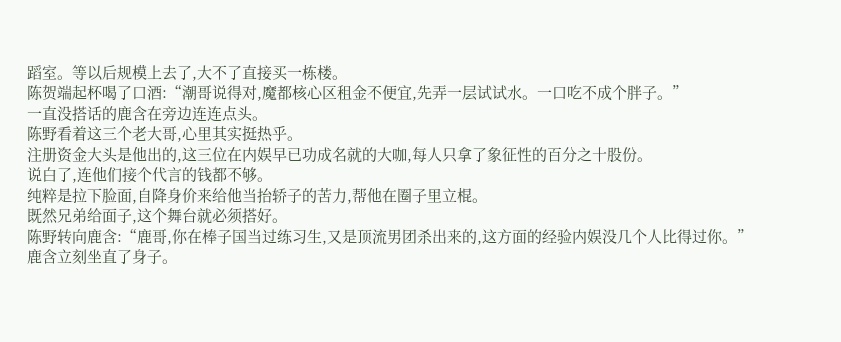蹈室。等以后规模上去了,大不了直接买一栋楼。
陈贺端起杯喝了口酒:“潮哥说得对,魔都核心区租金不便宜,先弄一层试试水。一口吃不成个胖子。”
一直没搭话的鹿含在旁边连连点头。
陈野看着这三个老大哥,心里其实挺热乎。
注册资金大头是他出的,这三位在内娱早已功成名就的大咖,每人只拿了象征性的百分之十股份。
说白了,连他们接个代言的钱都不够。
纯粹是拉下脸面,自降身价来给他当抬轿子的苦力,帮他在圈子里立棍。
既然兄弟给面子,这个舞台就必须搭好。
陈野转向鹿含:“鹿哥,你在棒子国当过练习生,又是顶流男团杀出来的,这方面的经验内娱没几个人比得过你。”
鹿含立刻坐直了身子。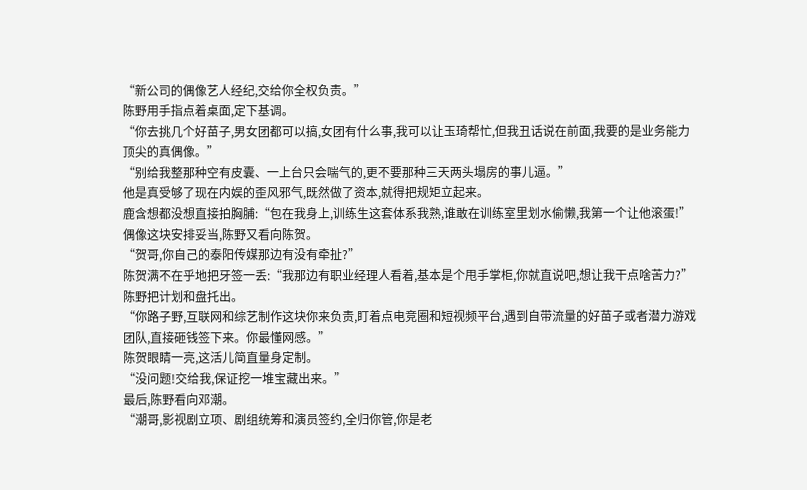“新公司的偶像艺人经纪,交给你全权负责。”
陈野用手指点着桌面,定下基调。
“你去挑几个好苗子,男女团都可以搞,女团有什么事,我可以让玉琦帮忙,但我丑话说在前面,我要的是业务能力顶尖的真偶像。”
“别给我整那种空有皮囊、一上台只会喘气的,更不要那种三天两头塌房的事儿逼。”
他是真受够了现在内娱的歪风邪气,既然做了资本,就得把规矩立起来。
鹿含想都没想直接拍胸脯:“包在我身上,训练生这套体系我熟,谁敢在训练室里划水偷懒,我第一个让他滚蛋!”
偶像这块安排妥当,陈野又看向陈贺。
“贺哥,你自己的泰阳传媒那边有没有牵扯?”
陈贺满不在乎地把牙签一丢:“我那边有职业经理人看着,基本是个甩手掌柜,你就直说吧,想让我干点啥苦力?”
陈野把计划和盘托出。
“你路子野,互联网和综艺制作这块你来负责,盯着点电竞圈和短视频平台,遇到自带流量的好苗子或者潜力游戏团队,直接砸钱签下来。你最懂网感。”
陈贺眼睛一亮,这活儿简直量身定制。
“没问题!交给我,保证挖一堆宝藏出来。”
最后,陈野看向邓潮。
“潮哥,影视剧立项、剧组统筹和演员签约,全归你管,你是老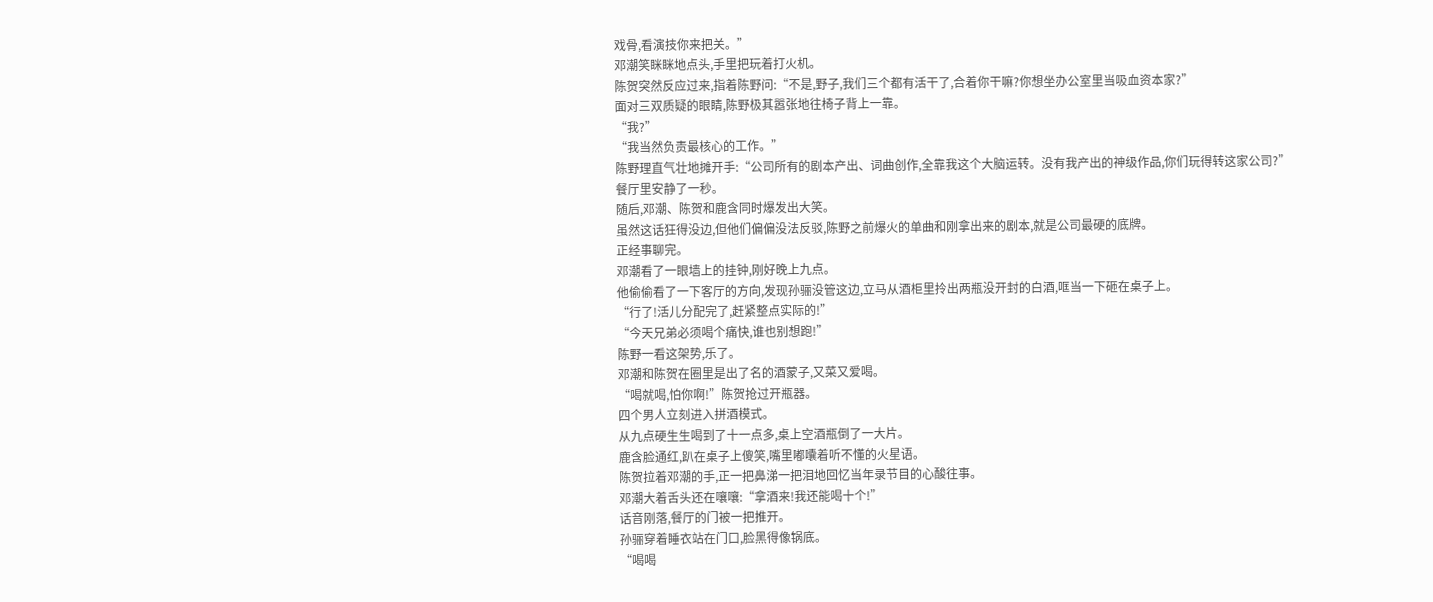戏骨,看演技你来把关。”
邓潮笑眯眯地点头,手里把玩着打火机。
陈贺突然反应过来,指着陈野问:“不是,野子,我们三个都有活干了,合着你干嘛?你想坐办公室里当吸血资本家?”
面对三双质疑的眼睛,陈野极其嚣张地往椅子背上一靠。
“我?”
“我当然负责最核心的工作。”
陈野理直气壮地摊开手:“公司所有的剧本产出、词曲创作,全靠我这个大脑运转。没有我产出的神级作品,你们玩得转这家公司?”
餐厅里安静了一秒。
随后,邓潮、陈贺和鹿含同时爆发出大笑。
虽然这话狂得没边,但他们偏偏没法反驳,陈野之前爆火的单曲和刚拿出来的剧本,就是公司最硬的底牌。
正经事聊完。
邓潮看了一眼墙上的挂钟,刚好晚上九点。
他偷偷看了一下客厅的方向,发现孙骊没管这边,立马从酒柜里拎出两瓶没开封的白酒,哐当一下砸在桌子上。
“行了!活儿分配完了,赶紧整点实际的!”
“今天兄弟必须喝个痛快,谁也别想跑!”
陈野一看这架势,乐了。
邓潮和陈贺在圈里是出了名的酒蒙子,又菜又爱喝。
“喝就喝,怕你啊!”陈贺抢过开瓶器。
四个男人立刻进入拼酒模式。
从九点硬生生喝到了十一点多,桌上空酒瓶倒了一大片。
鹿含脸通红,趴在桌子上傻笑,嘴里嘟囔着听不懂的火星语。
陈贺拉着邓潮的手,正一把鼻涕一把泪地回忆当年录节目的心酸往事。
邓潮大着舌头还在嚷嚷:“拿酒来!我还能喝十个!”
话音刚落,餐厅的门被一把推开。
孙骊穿着睡衣站在门口,脸黑得像锅底。
“喝喝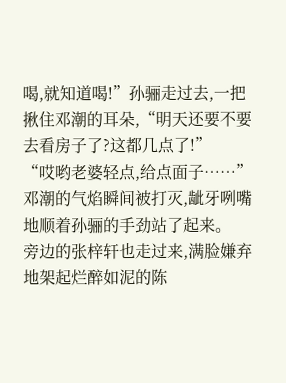喝,就知道喝!”孙骊走过去,一把揪住邓潮的耳朵,“明天还要不要去看房子了?这都几点了!”
“哎哟老婆轻点,给点面子……”
邓潮的气焰瞬间被打灭,龇牙咧嘴地顺着孙骊的手劲站了起来。
旁边的张梓轩也走过来,满脸嫌弃地架起烂醉如泥的陈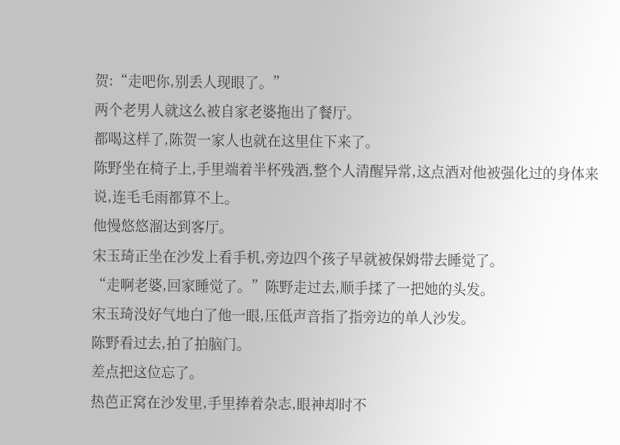贺:“走吧你,别丢人现眼了。”
两个老男人就这么被自家老婆拖出了餐厅。
都喝这样了,陈贺一家人也就在这里住下来了。
陈野坐在椅子上,手里端着半杯残酒,整个人清醒异常,这点酒对他被强化过的身体来说,连毛毛雨都算不上。
他慢悠悠溜达到客厅。
宋玉琦正坐在沙发上看手机,旁边四个孩子早就被保姆带去睡觉了。
“走啊老婆,回家睡觉了。”陈野走过去,顺手揉了一把她的头发。
宋玉琦没好气地白了他一眼,压低声音指了指旁边的单人沙发。
陈野看过去,拍了拍脑门。
差点把这位忘了。
热芭正窝在沙发里,手里捧着杂志,眼神却时不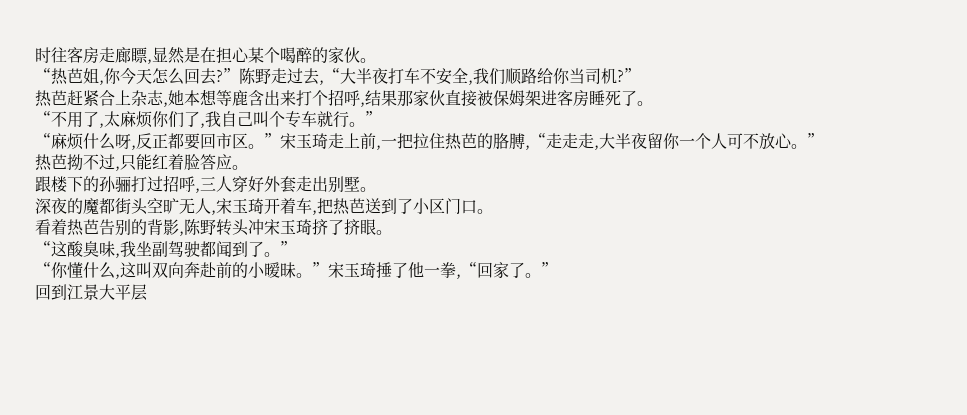时往客房走廊瞟,显然是在担心某个喝醉的家伙。
“热芭姐,你今天怎么回去?”陈野走过去,“大半夜打车不安全,我们顺路给你当司机?”
热芭赶紧合上杂志,她本想等鹿含出来打个招呼,结果那家伙直接被保姆架进客房睡死了。
“不用了,太麻烦你们了,我自己叫个专车就行。”
“麻烦什么呀,反正都要回市区。”宋玉琦走上前,一把拉住热芭的胳膊,“走走走,大半夜留你一个人可不放心。”
热芭拗不过,只能红着脸答应。
跟楼下的孙骊打过招呼,三人穿好外套走出别墅。
深夜的魔都街头空旷无人,宋玉琦开着车,把热芭送到了小区门口。
看着热芭告别的背影,陈野转头冲宋玉琦挤了挤眼。
“这酸臭味,我坐副驾驶都闻到了。”
“你懂什么,这叫双向奔赴前的小暧昧。”宋玉琦捶了他一拳,“回家了。”
回到江景大平层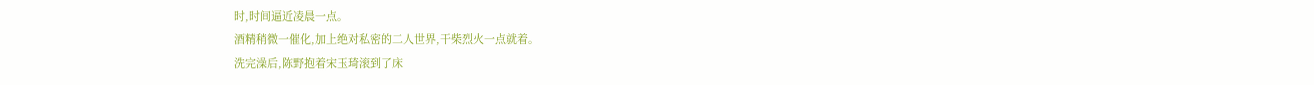时,时间逼近凌晨一点。
酒精稍微一催化,加上绝对私密的二人世界,干柴烈火一点就着。
洗完澡后,陈野抱着宋玉琦滚到了床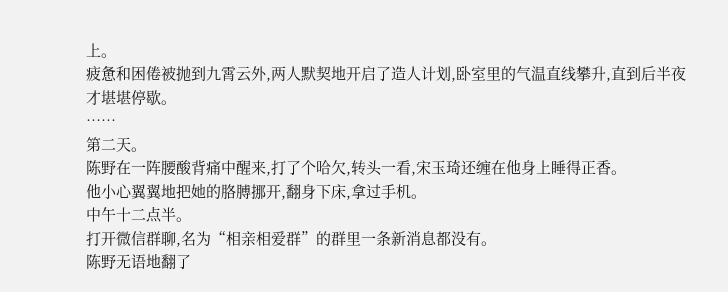上。
疲惫和困倦被抛到九霄云外,两人默契地开启了造人计划,卧室里的气温直线攀升,直到后半夜才堪堪停歇。
……
第二天。
陈野在一阵腰酸背痛中醒来,打了个哈欠,转头一看,宋玉琦还缠在他身上睡得正香。
他小心翼翼地把她的胳膊挪开,翻身下床,拿过手机。
中午十二点半。
打开微信群聊,名为“相亲相爱群”的群里一条新消息都没有。
陈野无语地翻了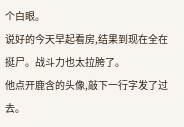个白眼。
说好的今天早起看房,结果到现在全在挺尸。战斗力也太拉胯了。
他点开鹿含的头像,敲下一行字发了过去。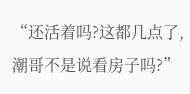“还活着吗?这都几点了,潮哥不是说看房子吗?”